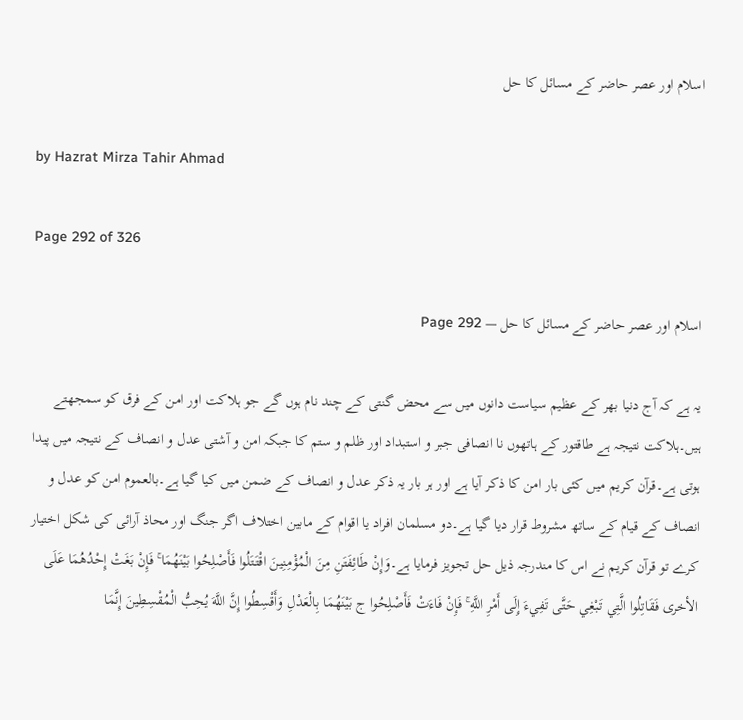اسلام اور عصر حاضر کے مسائل کا حل

by Hazrat Mirza Tahir Ahmad

Page 292 of 326

اسلام اور عصر حاضر کے مسائل کا حل — Page 292

یہ ہے کہ آج دنیا بھر کے عظیم سیاست دانوں میں سے محض گنتی کے چند نام ہوں گے جو ہلاکت اور امن کے فرق کو سمجھتے ہیں۔ہلاکت نتیجہ ہے طاقتور کے ہاتھوں نا انصافی جبر و استبداد اور ظلم و ستم کا جبکہ امن و آشتی عدل و انصاف کے نتیجہ میں پیدا ہوتی ہے۔قرآن کریم میں کئی بار امن کا ذکر آیا ہے اور ہر بار یہ ذکر عدل و انصاف کے ضمن میں کیا گیا ہے۔بالعموم امن کو عدل و انصاف کے قیام کے ساتھ مشروط قرار دیا گیا ہے۔دو مسلمان افراد یا اقوام کے مابین اختلاف اگر جنگ اور محاذ آرائی کی شکل اختیار کرے تو قرآن کریم نے اس کا مندرجہ ذیل حل تجویز فرمایا ہے۔وَإِنْ طَائِفَتَنِ مِنَ الْمُؤْمِنِينَ اقْتَتَلُوا فَأَصْلِحُوا بَيْنَهُمَا ۚ فَإِنْ بَغَتْ إِحْدُهُمَا عَلَى الأخرى فَقَاتِلُوا الَّتِي تَبْغِي حَتَّى تَفِيءَ إِلَى أَمْرِ اللَّهِ ۚ فَإِنْ فَاءَتْ فَأَصْلِحُوا ج بَيْنَهُمَا بِالْعَدْلِ وَأَقْسِطُوا إِنَّ اللَّهَ يُحِبُّ الْمُقْسِطِينَ إِنَّمَا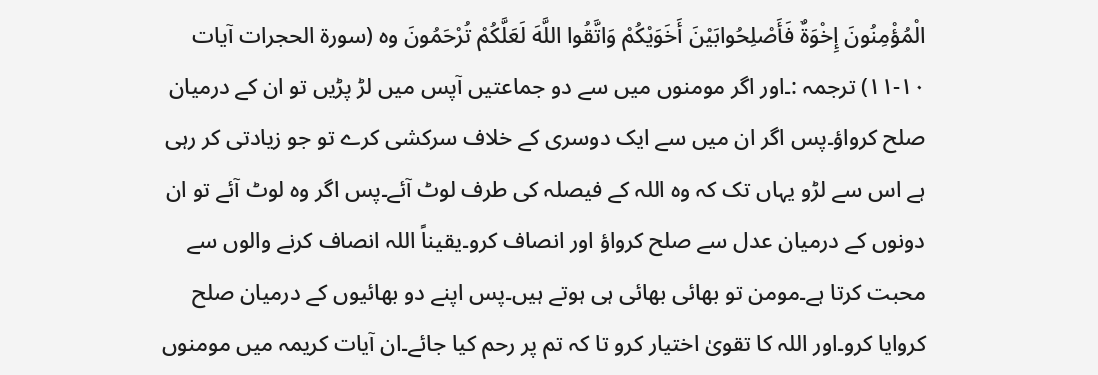الْمُؤْمِنُونَ إِخْوَةٌ فَأَصْلِحُوابَيْنَ أَخَوَيْكُمْ وَاتَّقُوا اللَّهَ لَعَلَّكُمْ تُرْحَمُونَ وه (سورۃ الحجرات آیات ۱۰-۱۱) ترجمہ :۔اور اگر مومنوں میں سے دو جماعتیں آپس میں لڑ پڑیں تو ان کے درمیان صلح کرواؤ۔پس اگر ان میں سے ایک دوسری کے خلاف سرکشی کرے تو جو زیادتی کر رہی ہے اس سے لڑو یہاں تک کہ وہ اللہ کے فیصلہ کی طرف لوٹ آئے۔پس اگر وہ لوٹ آئے تو ان دونوں کے درمیان عدل سے صلح کرواؤ اور انصاف کرو۔یقیناً اللہ انصاف کرنے والوں سے محبت کرتا ہے۔مومن تو بھائی بھائی ہی ہوتے ہیں۔پس اپنے دو بھائیوں کے درمیان صلح کروایا کرو۔اور اللہ کا تقویٰ اختیار کرو تا کہ تم پر رحم کیا جائے۔ان آیات کریمہ میں مومنوں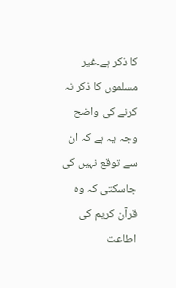کا ذکر ہے۔غیر مسلموں کا ذکر نہ کرنے کی واضح وجہ یہ ہے کہ ان سے توقع نہیں کی جاسکتی کہ وہ قرآن کریم کی اطاعت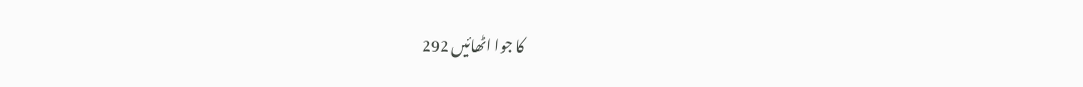کا جوا اٹھائیں 292